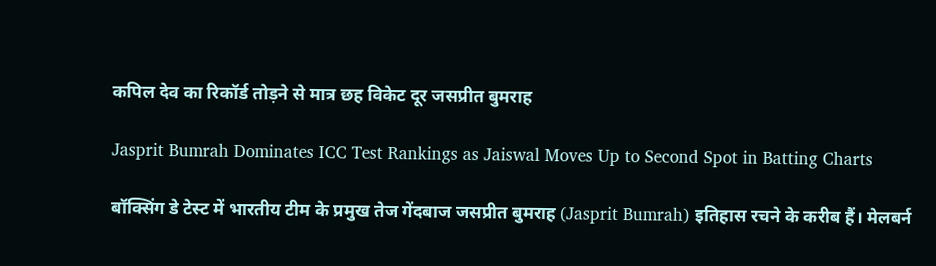कपिल देव का रिकॉर्ड तोड़ने से मात्र छह विकेट दूर जसप्रीत बुमराह

Jasprit Bumrah Dominates ICC Test Rankings as Jaiswal Moves Up to Second Spot in Batting Charts

बॉक्सिंग डे टेस्ट में भारतीय टीम के प्रमुख तेज गेंदबाज जसप्रीत बुमराह (Jasprit Bumrah) इतिहास रचने के करीब हैं। मेलबर्न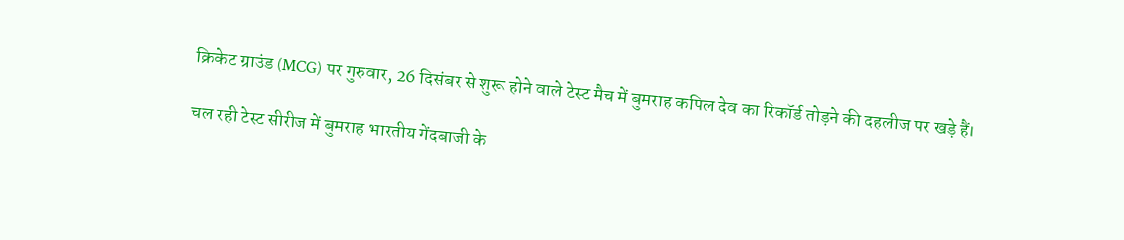क्रिकेट ग्राउंड (MCG) पर गुरुवार, 26 दिसंबर से शुरू होने वाले टेस्ट मैच में बुमराह कपिल देव का रिकॉर्ड तोड़ने की दहलीज पर खड़े हैं।

चल रही टेस्ट सीरीज में बुमराह भारतीय गेंदबाजी के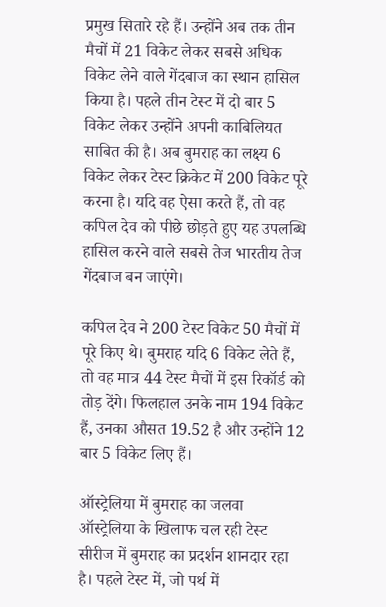प्रमुख सितारे रहे हैं। उन्होंने अब तक तीन मैचों में 21 विकेट लेकर सबसे अधिक विकेट लेने वाले गेंदबाज का स्थान हासिल किया है। पहले तीन टेस्ट में दो बार 5 विकेट लेकर उन्होंने अपनी काबिलियत साबित की है। अब बुमराह का लक्ष्य 6 विकेट लेकर टेस्ट क्रिकेट में 200 विकेट पूरे करना है। यदि वह ऐसा करते हैं, तो वह कपिल देव को पीछे छोड़ते हुए यह उपलब्धि हासिल करने वाले सबसे तेज भारतीय तेज गेंदबाज बन जाएंगे।

कपिल देव ने 200 टेस्ट विकेट 50 मैचों में पूरे किए थे। बुमराह यदि 6 विकेट लेते हैं, तो वह मात्र 44 टेस्ट मैचों में इस रिकॉर्ड को तोड़ देंगे। फिलहाल उनके नाम 194 विकेट हैं, उनका औसत 19.52 है और उन्होंने 12 बार 5 विकेट लिए हैं।

ऑस्ट्रेलिया में बुमराह का जलवा
ऑस्ट्रेलिया के खिलाफ चल रही टेस्ट सीरीज में बुमराह का प्रदर्शन शानदार रहा है। पहले टेस्ट में, जो पर्थ में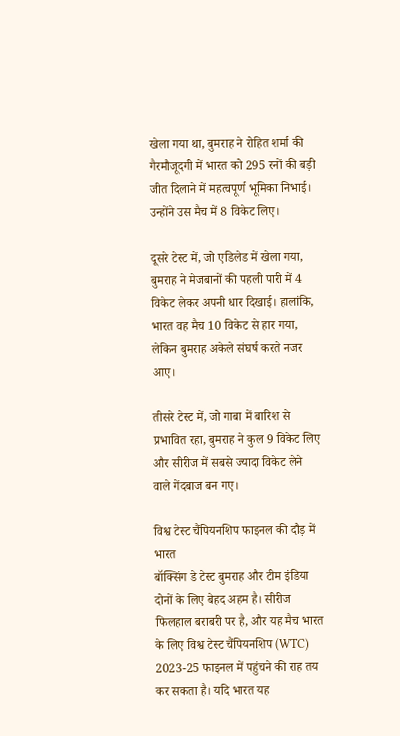खेला गया था, बुमराह ने रोहित शर्मा की गैरमौजूदगी में भारत को 295 रनों की बड़ी जीत दिलाने में महत्वपूर्ण भूमिका निभाई। उन्होंने उस मैच में 8 विकेट लिए।

दूसरे टेस्ट में, जो एडिलेड में खेला गया, बुमराह ने मेजबानों की पहली पारी में 4 विकेट लेकर अपनी धार दिखाई। हालांकि, भारत वह मैच 10 विकेट से हार गया, लेकिन बुमराह अकेले संघर्ष करते नजर आए।

तीसरे टेस्ट में, जो गाबा में बारिश से प्रभावित रहा, बुमराह ने कुल 9 विकेट लिए और सीरीज में सबसे ज्यादा विकेट लेने वाले गेंदबाज बन गए।

विश्व टेस्ट चैंपियनशिप फाइनल की दौड़ में भारत
बॉक्सिंग डे टेस्ट बुमराह और टीम इंडिया दोनों के लिए बेहद अहम है। सीरीज फिलहाल बराबरी पर है, और यह मैच भारत के लिए विश्व टेस्ट चैंपियनशिप (WTC) 2023-25 फाइनल में पहुंचने की राह तय कर सकता है। यदि भारत यह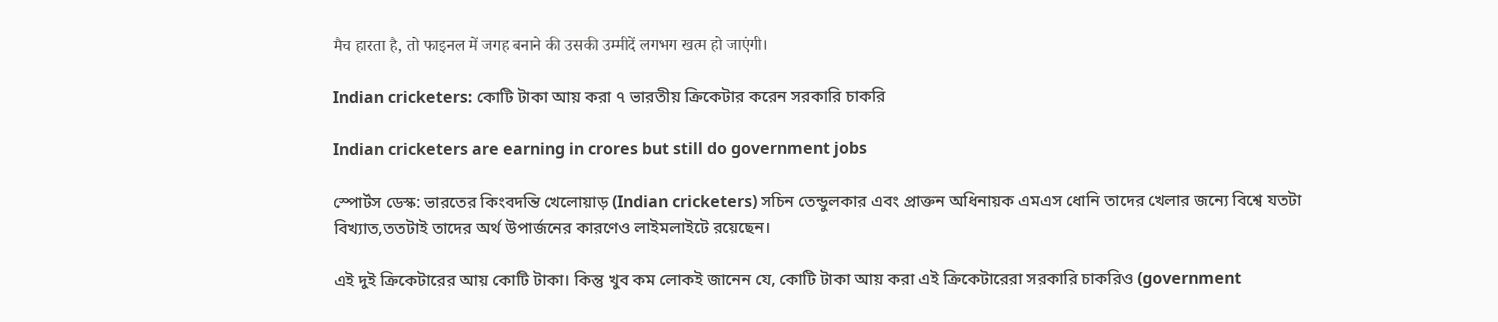मैच हारता है, तो फाइनल में जगह बनाने की उसकी उम्मीदें लगभग खत्म हो जाएंगी।

Indian cricketers: কোটি টাকা আয় করা ৭ ভারতীয় ক্রিকেটার করেন সরকারি চাকরি

Indian cricketers are earning in crores but still do government jobs

স্পোর্টস ডেস্ক: ভারতের কিংবদন্তি খেলোয়াড় (Indian cricketers) সচিন তেন্ডুলকার এবং প্রাক্তন অধিনায়ক এমএস ধোনি তাদের খেলার জন্যে বিশ্বে যতটা বিখ্যাত,ততটাই তাদের অর্থ উপার্জনের কারণেও লাইমলাইটে রয়েছেন।

এই দুই ক্রিকেটারের আয় কোটি টাকা। কিন্তু খুব কম লোকই জানেন যে, কোটি টাকা আয় করা এই ক্রিকেটারেরা সরকারি চাকরিও (government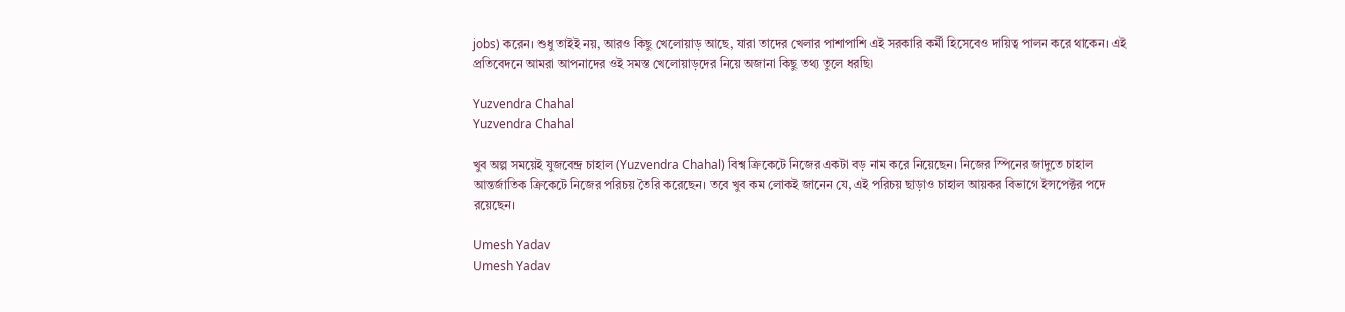jobs) করেন। শুধু তাইই নয়, আরও কিছু খেলোয়াড় আছে, যারা তাদের খেলার পাশাপাশি এই সরকারি কর্মী হিসেবেও দায়িত্ব পালন করে থাকেন। এই প্রতিবেদনে আমরা আপনাদের ওই সমস্ত খেলোয়াড়দের নিয়ে অজানা কিছু তথ্য তুলে ধরছি৷

Yuzvendra Chahal
Yuzvendra Chahal

খুব অল্প সময়েই যুজবেন্দ্র চাহাল (Yuzvendra Chahal) বিশ্ব ক্রিকেটে নিজের একটা বড় নাম করে নিয়েছেন। নিজের স্পিনের জাদুতে চাহাল আন্তর্জাতিক ক্রিকেটে নিজের পরিচয় তৈরি করেছেন। তবে খুব কম লোকই জানেন যে, এই পরিচয় ছাড়াও চাহাল আয়কর বিভাগে ইন্সপেক্টর পদে রয়েছেন।

Umesh Yadav
Umesh Yadav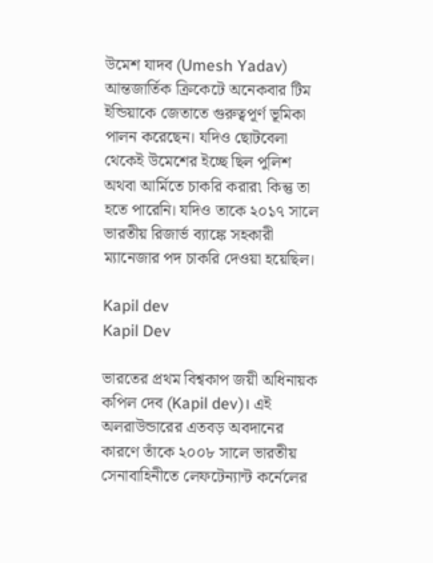উমেশ যাদব (Umesh Yadav) আন্তজার্তিক ক্রিকেটে অনেকবার টিম ইন্ডিয়াকে জেতাতে গুরুত্বপূর্ণ ভূমিকা পালন করেছেন। যদিও ছোটবেলা থেকেই উমেশের ইচ্ছে ছিল পুলিশ অথবা আর্মিতে চাকরি করার৷ কিন্তু তা হতে পারেনি। যদিও তাকে ২০১৭ সালে ভারতীয় রিজার্ভ ব্যাঙ্কে সহকারী ম্যানেজার পদ চাকরি দেওয়া হয়েছিল।

Kapil dev
Kapil Dev

ভারতের প্রথম বিশ্বকাপ জয়ী অধিনায়ক কপিল দেব (Kapil dev)। এই অলরাউন্ডারের এতবড় অবদানের কারণে তাঁকে ২০০৮ সালে ভারতীয় সেনাবাহিনীতে লেফটেন্যান্ট কর্নেলের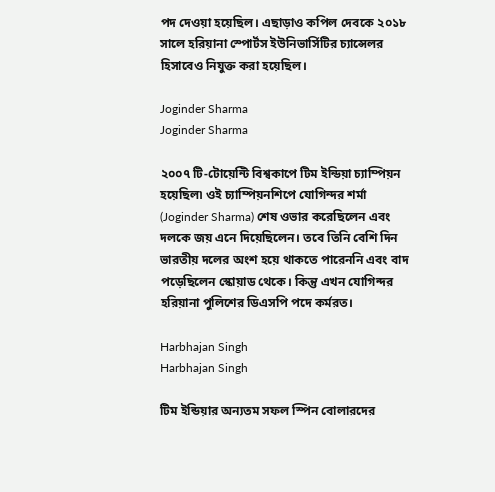পদ দেওয়া হয়েছিল। এছাড়াও কপিল দেবকে ২০১৮ সালে হরিয়ানা স্পোর্টস ইউনিভার্সিটির চ্যান্সেলর হিসাবেও নিযুক্ত করা হয়েছিল।

Joginder Sharma
Joginder Sharma

২০০৭ টি-টোয়েন্টি বিশ্বকাপে টিম ইন্ডিয়া চ্যাম্পিয়ন হয়েছিল৷ ওই চ্যাম্পিয়নশিপে যোগিন্দর শর্মা (Joginder Sharma) শেষ ওভার করেছিলেন এবং দলকে জয় এনে দিয়েছিলেন। তবে তিনি বেশি দিন ভারতীয় দলের অংশ হয়ে থাকতে পারেননি এবং বাদ পড়েছিলেন স্কোয়াড থেকে। কিন্তু এখন যোগিন্দর হরিয়ানা পুলিশের ডিএসপি পদে কর্মরত।

Harbhajan Singh
Harbhajan Singh

টিম ইন্ডিয়ার অন্যতম সফল স্পিন বোলারদের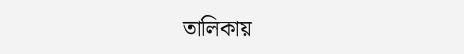তালিকায়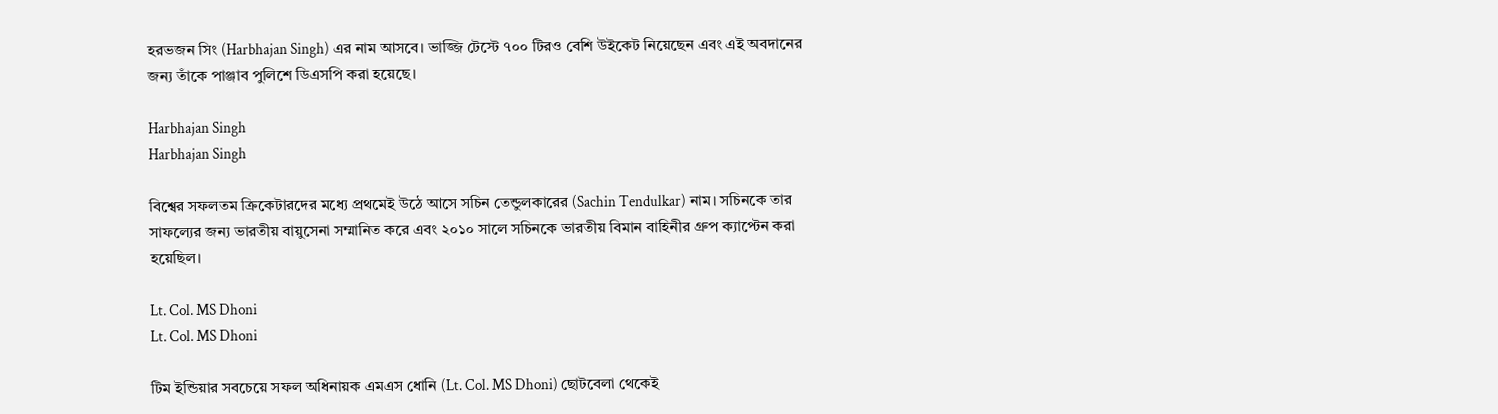হরভজন সিং (Harbhajan Singh) এর নাম আসবে। ভাজ্জি টেস্টে ৭০০ টিরও বেশি উইকেট নিয়েছেন এবং এই অবদানের জন্য তাঁকে পাঞ্জাব পুলিশে ডিএসপি করা হয়েছে।

Harbhajan Singh
Harbhajan Singh

বিশ্বের সফলতম ক্রিকেটারদের মধ্যে প্রথমেই উঠে আসে সচিন তেন্ডুলকারের (Sachin Tendulkar) নাম। সচিনকে তার সাফল্যের জন্য ভারতীয় বায়ুসেনা সম্মানিত করে এবং ২০১০ সালে সচিনকে ভারতীয় বিমান বাহিনীর গ্রুপ ক্যাপ্টেন করা হয়েছিল।

Lt. Col. MS Dhoni
Lt. Col. MS Dhoni

টিম ইন্ডিয়ার সবচেয়ে সফল অধিনায়ক এমএস ধোনি (Lt. Col. MS Dhoni) ছোটবেলা থেকেই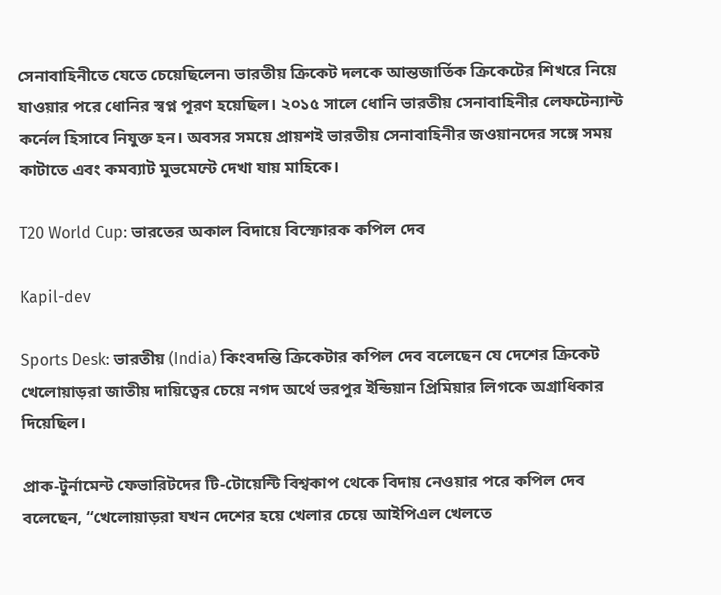সেনাবাহিনীতে যেতে চেয়েছিলেন৷ ভারতীয় ক্রিকেট দলকে আন্তজার্তিক ক্রিকেটের শিখরে নিয়ে যাওয়ার পরে ধোনির স্বপ্ন পূরণ হয়েছিল। ২০১৫ সালে ধোনি ভারতীয় সেনাবাহিনীর লেফটেন্যান্ট কর্নেল হিসাবে নিযুক্ত হন। অবসর সময়ে প্রায়শই ভারতীয় সেনাবাহিনীর জওয়ানদের সঙ্গে সময় কাটাতে এবং কমব্যাট মুভমেন্টে দেখা যায় মাহিকে।

T20 World Cup: ভারতের অকাল বিদায়ে বিস্ফোরক কপিল দেব

Kapil-dev

Sports Desk: ভারতীয় (India) কিংবদন্তি ক্রিকেটার কপিল দেব বলেছেন যে দেশের ক্রিকেট খেলোয়াড়রা জাতীয় দায়িত্বের চেয়ে নগদ অর্থে ভরপুর ইন্ডিয়ান প্রিমিয়ার লিগকে অগ্রাধিকার দিয়েছিল।

প্রাক-টুর্নামেন্ট ফেভারিটদের টি-টোয়েন্টি বিশ্বকাপ থেকে বিদায় নেওয়ার পরে কপিল দেব বলেছেন, “খেলোয়াড়রা যখন দেশের হয়ে খেলার চেয়ে আইপিএল খেলতে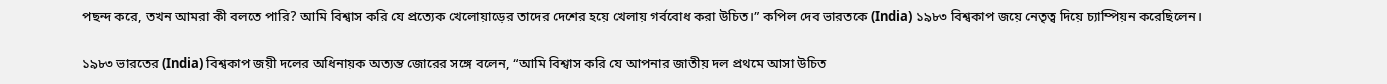পছন্দ করে, তখন আমরা কী বলতে পারি? আমি বিশ্বাস করি যে প্রত্যেক খেলোয়াড়ের তাদের দেশের হয়ে খেলায় গর্ববোধ করা উচিত।” কপিল দেব ভারতকে (India) ১৯৮৩ বিশ্বকাপ জয়ে নেতৃত্ব দিয়ে চ্যাম্পিয়ন করেছিলেন।

১৯৮৩ ভারতের (India) বিশ্বকাপ জয়ী দলের অধিনায়ক অত্যন্ত জোরের সঙ্গে বলেন, “আমি বিশ্বাস করি যে আপনার জাতীয় দল প্রথমে আসা উচিত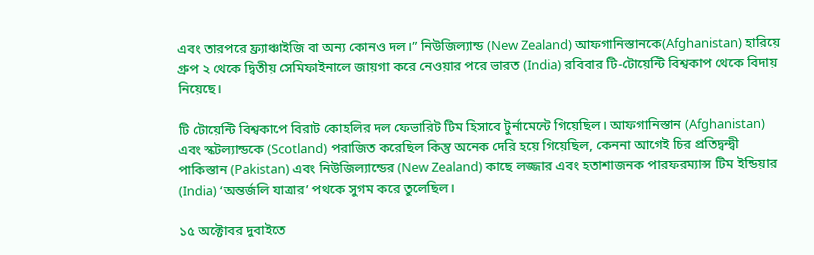এবং তারপরে ফ্র্যাঞ্চাইজি বা অন্য কোনও দল।” নিউজিল্যান্ড (New Zealand) আফগানিস্তানকে(Afghanistan) হারিয়ে গ্রুপ ২ থেকে দ্বিতীয় সেমিফাইনালে জায়গা করে নেওয়ার পরে ভারত (India) রবিবার টি-টোয়েন্টি বিশ্বকাপ থেকে বিদায় নিয়েছে।

টি টোয়েন্টি বিশ্বকাপে বিরাট কোহলির দল ফেভারিট টিম হিসাবে টুর্নামেন্টে গিয়েছিল। আফগানিস্তান (Afghanistan) এবং স্কটল্যান্ডকে (Scotland) পরাজিত করেছিল কিন্তু অনেক দেরি হয়ে গিয়েছিল, কেননা আগেই চির প্রতিদ্বন্দ্বী পাকিস্তান (Pakistan) এবং নিউজিল্যান্ডের (New Zealand) কাছে লজ্জার এবং হতাশাজনক পারফরম্যান্স টিম ইন্ডিয়ার (India) ‘অন্তর্জলি যাত্রার’ পথকে সুগম করে তুলেছিল।

১৫ অক্টোবর দুবাইতে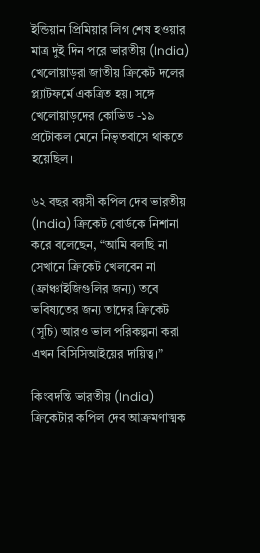ইন্ডিয়ান প্রিমিয়ার লিগ শেষ হওয়ার মাত্র দুই দিন পরে ভারতীয় (India) খেলোয়াড়রা জাতীয় ক্রিকেট দলের প্ল্যাটফর্মে একত্রিত হয়। সঙ্গে খেলোয়াড়দের কোভিড -১৯ প্রটোকল মেনে নিভৃতবাসে থাকতে হয়েছিল।

৬২ বছর বয়সী কপিল দেব ভারতীয় (India) ক্রিকেট বোর্ডকে নিশানা করে বলেছেন, “আমি বলছি না সেখানে ক্রিকেট খেলবেন না (ফ্রাঞ্চাইজিগুলির জন্য) তবে ভবিষ্যতের জন্য তাদের ক্রিকেট (সূচি) আরও ভাল পরিকল্পনা করা এখন বিসিসিআইয়ের দায়িত্ব।”

কিংবদন্তি ভারতীয় (India) ক্রিকেটার কপিল দেব আক্রমণাত্মক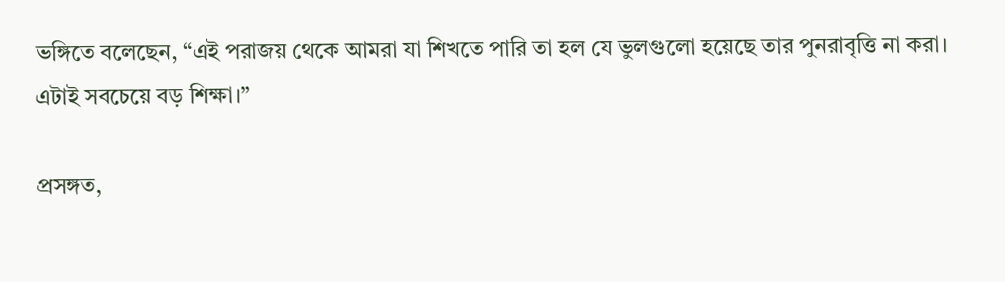ভঙ্গিতে বলেছেন, “এই পরাজয় থেকে আমরা যা শিখতে পারি তা হল যে ভুলগুলো হয়েছে তার পুনরাবৃত্তি না করা। এটাই সবচেয়ে বড় শিক্ষা।”

প্রসঙ্গত,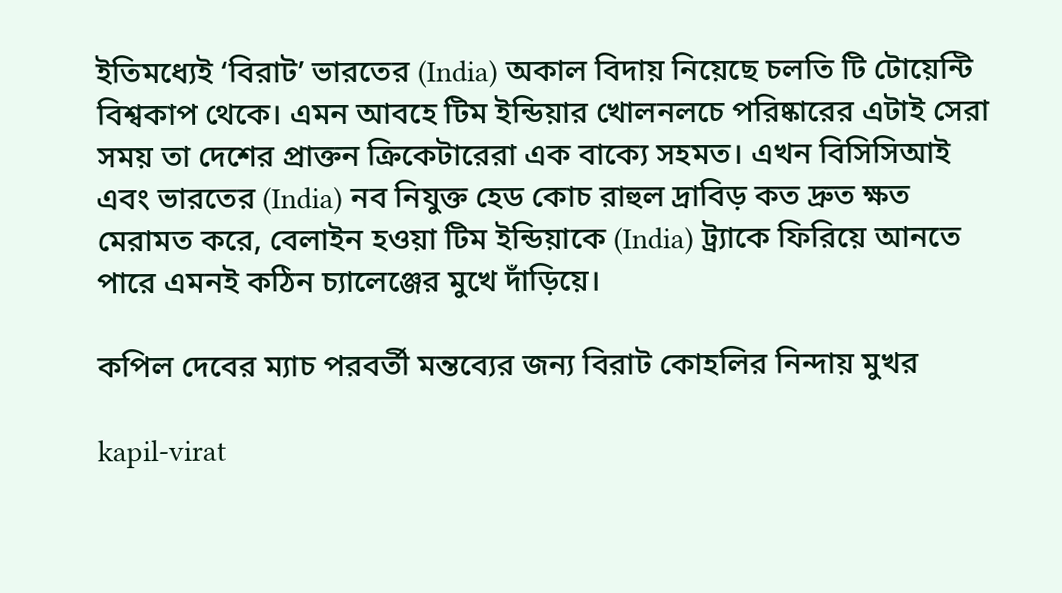ইতিমধ্যেই ‘বিরাট’ ভারতের (India) অকাল বিদায় নিয়েছে চলতি টি টোয়েন্টি বিশ্বকাপ থেকে। এমন আবহে টিম ইন্ডিয়ার খোলনলচে পরিষ্কারের এটাই সেরা সময় তা দেশের প্রাক্তন ক্রিকেটারেরা এক বাক্যে সহমত। এখন বিসিসিআই এবং ভারতের (India) নব নিযুক্ত হেড কোচ রাহুল দ্রাবিড় কত দ্রুত ক্ষত মেরামত করে, বেলাইন হওয়া টিম ইন্ডিয়াকে (India) ট্র‍্যাকে ফিরিয়ে আনতে পারে এমনই কঠিন চ্যালেঞ্জের মুখে দাঁড়িয়ে।

কপিল দেবের ম্যাচ পরবর্তী মন্তব্যের জন্য বিরাট কোহলির নিন্দায় মুখর

kapil-virat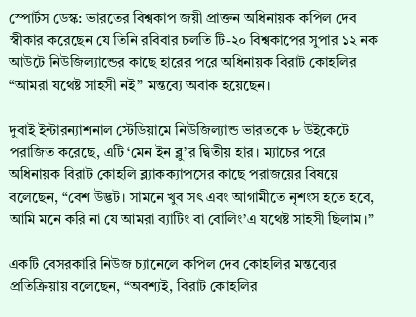স্পোর্টস ডেস্ক: ভারতের বিশ্বকাপ জয়ী প্রাক্তন অধিনায়ক কপিল দেব স্বীকার করেছেন যে তিনি রবিবার চলতি টি-২০ বিশ্বকাপের সুপার ১২ নক আউটে নিউজিল্যান্ডের কাছে হারের পরে অধিনায়ক বিরাট কোহলির “আমরা যথেষ্ট সাহসী নই” মন্তব্যে অবাক হয়েছেন।

দুবাই ইন্টারন্যাশনাল স্টেডিয়ামে নিউজিল্যান্ড ভারতকে ৮ উইকেটে পরাজিত করেছে, এটি ‘মেন ইন ব্লু’র দ্বিতীয় হার। ম্যাচের পরে অধিনায়ক বিরাট কোহলি ব্ল্যাকক্যাপসের কাছে পরাজয়ের বিষয়ে বলেছেন, “বেশ উদ্ভট। সামনে খুব সৎ এবং আগামীতে নৃশংস হতে হবে, আমি মনে করি না যে আমরা ব্যাটিং বা বোলিং’এ যথেষ্ট সাহসী ছিলাম।”

একটি বেসরকারি নিউজ চ্যানেলে কপিল দেব কোহলির মন্তব্যের প্রতিক্রিয়ায় বলেছেন, “অবশ্যই, বিরাট কোহলির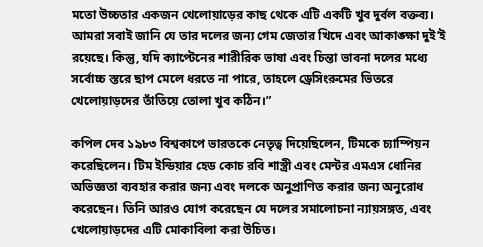মতো উচ্চতার একজন খেলোয়াড়ের কাছ থেকে এটি একটি খুব দুর্বল বক্তব্য। আমরা সবাই জানি যে তার দলের জন্য গেম জেতার খিদে এবং আকাঙ্ক্ষা দুই’ই রয়েছে। কিন্তু, যদি ক্যাপ্টেনের শারীরিক ভাষা এবং চিন্তা ভাবনা দলের মধ্যে সর্বোচ্চ স্তরে ছাপ মেলে ধরতে না পারে, তাহলে ড্রেসিংরুমের ভিতরে খেলোয়াড়দের তাঁতিয়ে তোলা খুব কঠিন।”

কপিল দেব ১৯৮৩ বিশ্বকাপে ভারতকে নেতৃত্ব দিয়েছিলেন, টিমকে চ্যাম্পিয়ন করেছিলেন। টিম ইন্ডিয়ার হেড কোচ রবি শাস্ত্রী এবং মেন্টর এমএস ধোনির অভিজ্ঞতা ব্যবহার করার জন্য এবং দলকে অনুপ্রাণিত করার জন্য অনুরোধ করেছেন। তিনি আরও যোগ করেছেন যে দলের সমালোচনা ন্যায়সঙ্গত, এবং খেলোয়াড়দের এটি মোকাবিলা করা উচিত।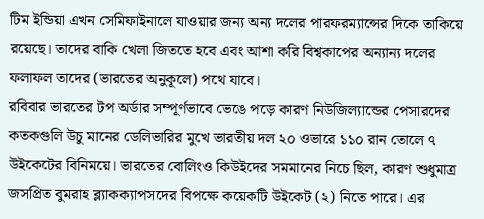টিম ইন্ডিয়া এখন সেমিফাইনালে যাওয়ার জন্য অন্য দলের পারফরম্যান্সের দিকে তাকিয়ে রয়েছে। তাদের বাকি খেলা জিততে হবে এবং আশা করি বিশ্বকাপের অন্যান্য দলের ফলাফল তাদের (ভারতের অনুকূলে) পথে যাবে।
রবিবার ভারতের টপ অর্ডার সম্পূর্ণভাবে ভেঙে পড়ে কারণ নিউজিল্যান্ডের পেসারদের কতকগুলি উচু মানের ডেলিভারির মুখে ভারতীয় দল ২০ ওভারে ১১০ রান তোলে ৭ উইকেটের বিনিময়ে। ভারতের বোলিংও কিউইদের সমমানের নিচে ছিল, কারণ শুধুমাত্র জসপ্রিত বুমরাহ ব্ল্যাকক্যাপসদের বিপক্ষে কয়েকটি উইকেট (২) নিতে পারে। এর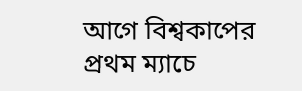আগে বিশ্বকাপের প্রথম ম্যাচে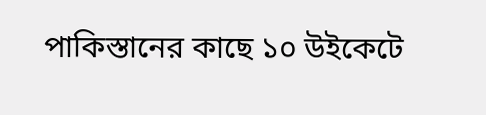পাকিস্তানের কাছে ১০ উইকেটে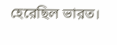হেরেছিল ভারত।